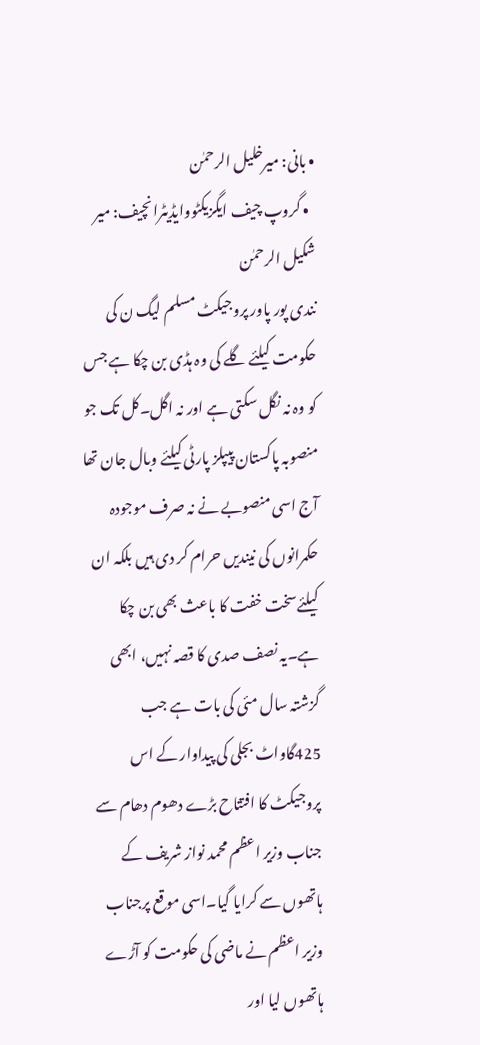• بانی: میرخلیل الرحمٰن
  • گروپ چیف ایگزیکٹووایڈیٹرانچیف: میر شکیل الرحمٰن
نندی پور پاور پروجیکٹ مسلم لیگ ن کی حکومت کیلئے گلے کی وہ ہڈی بن چکا ہے جس کو وہ نہ نگل سکتی ہے اور نہ اگل۔کل تک جو منصوبہ پاکستان پیپلز پارٹی کیلئے وبال جان تھا آج اسی منصوبے نے نہ صرف موجودہ حکمرانوں کی نیندیں حرام کر دی ہیں بلکہ ان کیلئےسخت خفت کا باعث بھی بن چکا ہے۔یہ نصف صدی کا قصہ نہیں، ابھی گزشتہ سال مئی کی بات ہے جب 425گاواٹ بجلی کی پیداوار کے اس پروجیکٹ کا افتتاح بڑے دھوم دھام سے جناب وزیر اعظم محمد نواز شریف کے ہاتھوں سے کرایا گیا۔اسی موقع پرجناب وزیر اعظم نے ماضی کی حکومت کو آڑے ہاتھوں لیا اور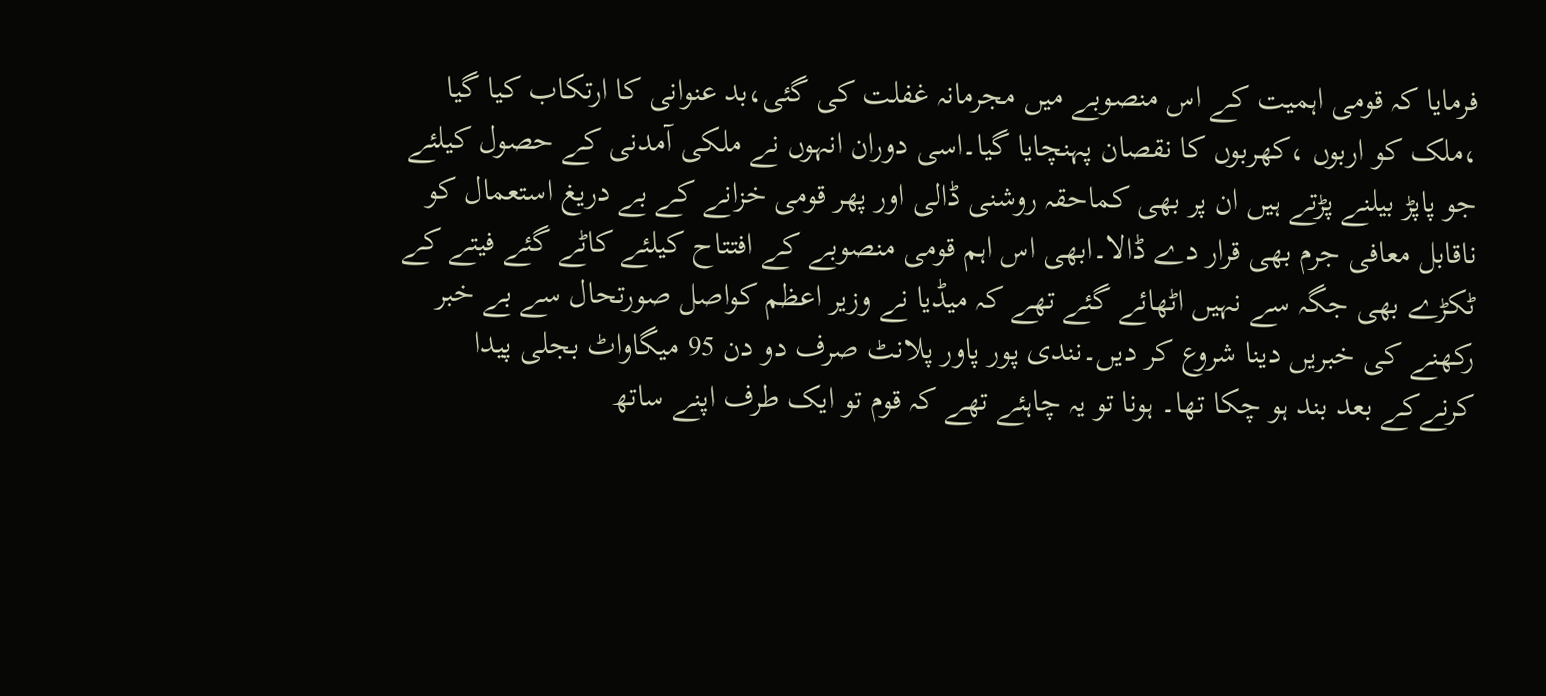فرمایا کہ قومی اہمیت کے اس منصوبے میں مجرمانہ غفلت کی گئی،بد عنوانی کا ارتکاب کیا گیا ،ملک کو اربوں ،کھربوں کا نقصان پہنچایا گیا۔اسی دوران انہوں نے ملکی آمدنی کے حصول کیلئے جو پاپڑ بیلنے پڑتے ہیں ان پر بھی کماحقہ روشنی ڈالی اور پھر قومی خزانے کے بے دریغ استعمال کو ناقابل معافی جرم بھی قرار دے ڈالا۔ابھی اس اہم قومی منصوبے کے افتتاح کیلئے کاٹے گئے فیتے کے ٹکڑے بھی جگہ سے نہیں اٹھائے گئے تھے کہ میڈیا نے وزیر اعظم کواصل صورتحال سے بے خبر رکھنے کی خبریں دینا شروع کر دیں۔نندی پور پاور پلانٹ صرف دو دن 95 میگاواٹ بجلی پیدا کرنےکے بعد بند ہو چکا تھا۔ ہونا تو یہ چاہئے تھے کہ قوم تو ایک طرف اپنے ساتھ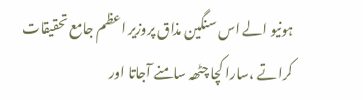ہونیو الے اس سنگین مذاق پروزیر اعظم جامع تحقیقات کراتے ،سارا کچا چٹھہ سامنے آجاتا اور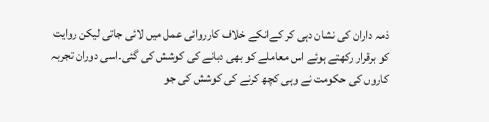ذمہ داران کی نشان دہی کر کےانکے خلاف کارروائی عمل میں لائی جاتی لیکن روایت کو برقرار رکھتے ہوئے اس معاملے کو بھی دبانے کی کوشش کی گئی۔اسی دوران تجربہ کاروں کی حکومت نے وہی کچھ کرنے کی کوشش کی جو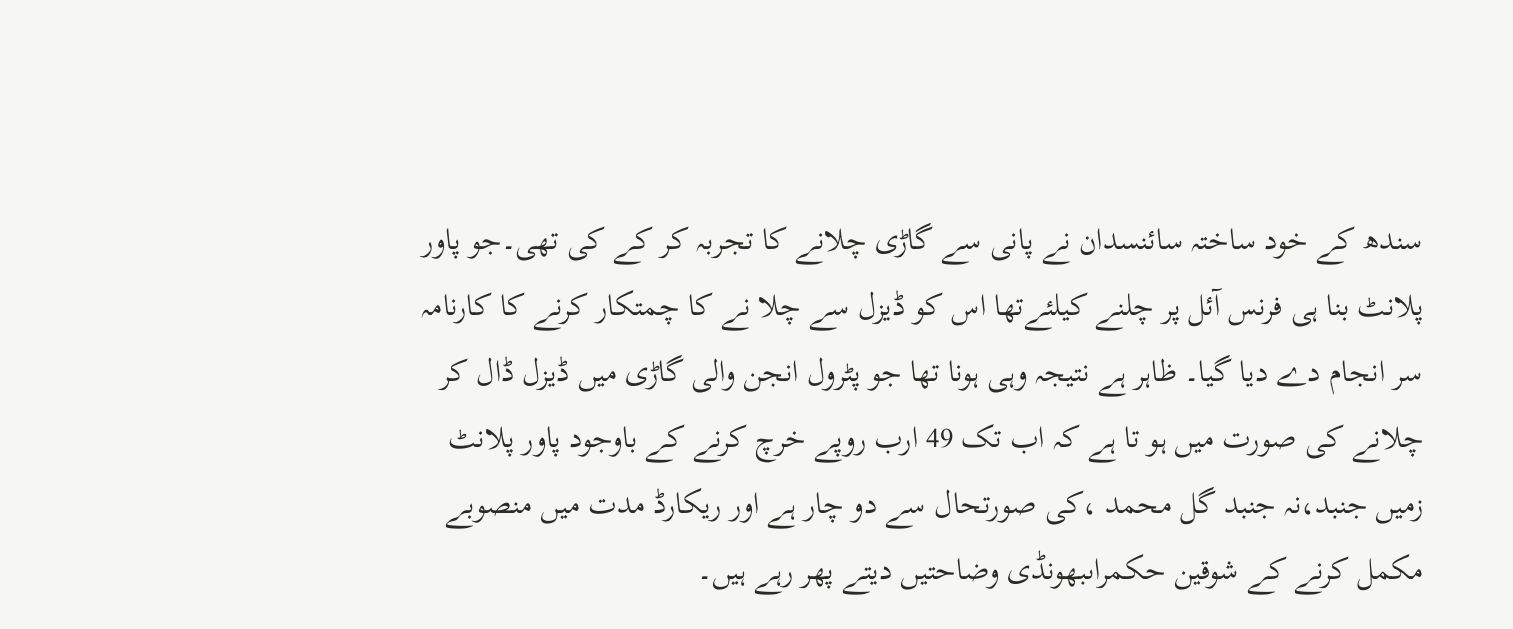سندھ کے خود ساختہ سائنسدان نے پانی سے گاڑی چلانے کا تجربہ کر کے کی تھی۔جو پاور پلانٹ بنا ہی فرنس آئل پر چلنے کیلئےتھا اس کو ڈیزل سے چلا نے کا چمتکار کرنے کا کارنامہ سر انجام دے دیا گیا۔ ظاہر ہے نتیجہ وہی ہونا تھا جو پٹرول انجن والی گاڑی میں ڈیزل ڈال کر چلانے کی صورت میں ہو تا ہے کہ اب تک 49 ارب روپے خرچ کرنے کے باوجود پاور پلانٹ زمیں جنبد،نہ جنبد گل محمد ،کی صورتحال سے دو چار ہے اور ریکارڈ مدت میں منصوبے مکمل کرنے کے شوقین حکمراںبھونڈی وضاحتیں دیتے پھر رہے ہیں۔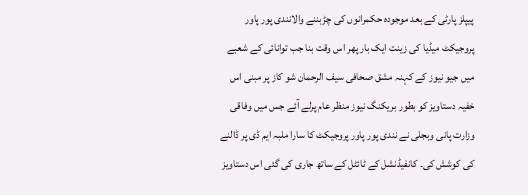پیپلز پارٹی کے بعد موجودہ حکمرانوں کی چڑبننے والانندی پور پاور پروجیکٹ میڈیا کی زینت ایک بار پھر اس وقت بنا جب توانائی کے شعبے میں جیو نیوز کے کہنہ مشق صحافی سیف الرحمان شو کاز پر مبنی اس خفیہ دستاویز کو بطور بریکنگ نیوز منظر عام پرلے آئے جس میں وفاقی وزارت پانی وبجلی نے نندی پور پاور پروجیکٹ کا سارا ملبہ ایم ڈی پر ڈالنے کی کوشش کی۔ کانفیڈنشل کے ٹائٹل کے ساتھ جاری کی گئی اس دستاویز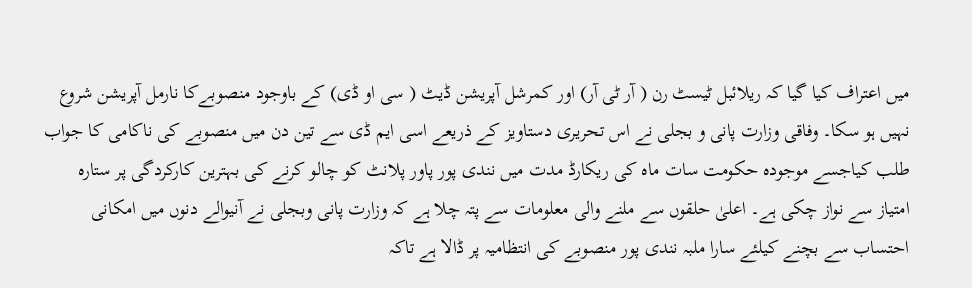میں اعتراف کیا گیا کہ ریلائبل ٹیسٹ رن ( آر ٹی آر) اور کمرشل آپریشن ڈیٹ ( سی او ڈی) کے باوجود منصوبےکا نارمل آپریشن شروع نہیں ہو سکا۔ وفاقی وزارت پانی و بجلی نے اس تحریری دستاویز کے ذریعے اسی ایم ڈی سے تین دن میں منصوبے کی ناکامی کا جواب طلب کیاجسے موجودہ حکومت سات ماہ کی ریکارڈ مدت میں نندی پور پاور پلانٹ کو چالو کرنے کی بہترین کارکردگی پر ستارہ امتیاز سے نواز چکی ہے۔ اعلیٰ حلقوں سے ملنے والی معلومات سے پتہ چلا ہے کہ وزارت پانی وبجلی نے آنیوالے دنوں میں امکانی احتساب سے بچنے کیلئے سارا ملبہ نندی پور منصوبے کی انتظامیہ پر ڈالا ہے تاکہ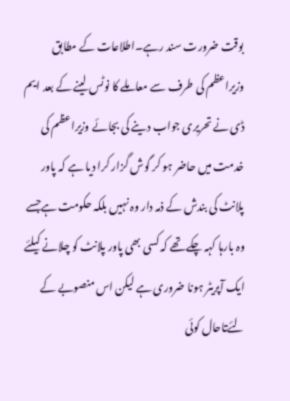بوقت ضرورت سند رہے۔اطلاعات کے مطابق وزیراعظم کی طرف سے معاملے کا نوٹس لینے کے بعد ایم ڈی نے تحریری جواب دینے کی بجائے وزیراعظم کی خدمت میں حاضر ہو کر گوش گزار کرا دیا ہے کہ پاور پلانٹ کی بندش کے ذمہ دار وہ نہیں بلکہ حکومت ہےجسے وہ بارہا کہہ چکے تھے کہ کسی بھی پاور پلانٹ کو چلانے کیلئے ایک آپریٹر ہونا ضروری ہے لیکن اس منصوبے کے لئےتاحال کوئی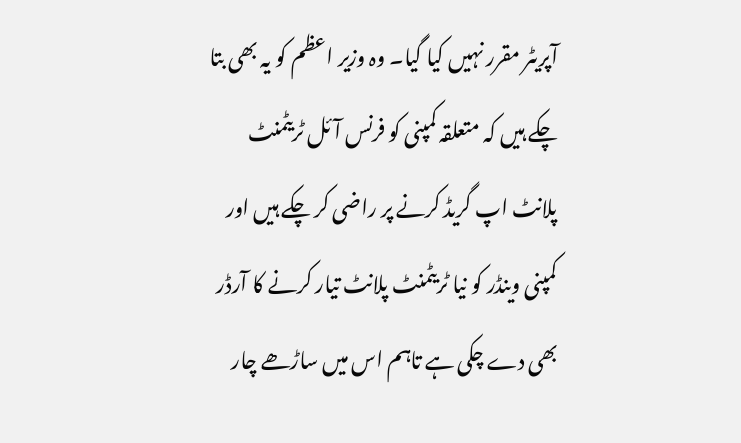آپریٹر مقرر نہیں کیا گیا۔ وہ وزیر اعظم کو یہ بھی بتا چکے ہیں کہ متعلقہ کمپنی کو فرنس آئل ٹریٹمنٹ پلانٹ اپ گریڈ کرنے پر راضی کر چکے ہیں اور کمپنی وینڈر کو نیا ٹریٹمنٹ پلانٹ تیار کرنے کا آرڈر بھی دے چکی ہے تاہم اس میں ساڑھے چار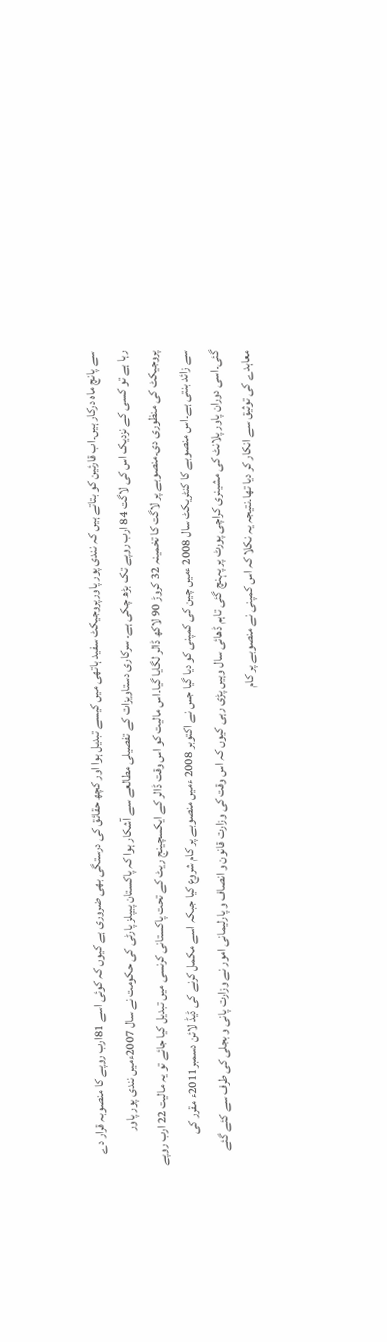سے پانچ ماہ درکار ہیں۔اب قارئین کو بتاتے ہیں کہ نندی پور پاورپروجیکٹ سفید ہاتھی میں کیسے تبدیل ہوا اور کچھ حقائق کی درستگی بھی ضروری ہے کیوں کہ کوئی اسے 81ارب روپے کا منصوبہ قرار دے رہا ہے تو کسی کے نزدیک اس کی لاگت 84 ارب روپے تک بڑھ چکی ہے۔ سرکاری دستاویزات کے تفصیلی مطالعے سے آشکار ہوا کہ پاکستان پیپلز پارٹی کی حکومت نے سال 2007ءمیں نندی پور پاور پروجیکٹ کی منظوری دی۔منصوبے پر لاگت کا تخمینہ 32 کروڑ 90 لاکھ ڈالر لگایا گیا۔اس مالیت کو اس وقت ڈالر کے ایکسچینج ریٹ کے تحت پاکستانی کرنسی میں تبدیل کیا جائے تو یہ مالیت 22 ارب روپے سے زائد بنتی ہے۔اس منصوبے کا کنٹریکٹ سال 2008 ءمیں چین کی کمپنی کو دیا گیا جس نے اکتوبر 2008 ءمیں منصوبے پر کام شروع کیا جبکہ اسے مکمل کرنے کی ڈیڈ لائن دسمبر2011ء مقرر کی گئی۔اسی دوران پاور پلانٹ کی مشینری کراچی پورٹ پر پہنچ گئی تاہم ڈھائی سال وہیں پڑی رہی کیوں کہ اس وقت کی وزارت قانون و انصاف و پارلیمانی امور نے وزارت پانی و بجلی کی طرف سے کئے گئے معاہدے کی توثیق سے انکار کر دیا تھا۔نتیجہ یہ نکلا کہ اس کمپنی نے منصوبے پر کام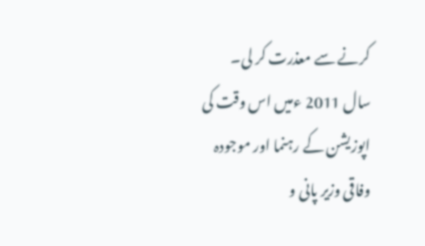کرنے سے معذرت کر لی۔
سال 2011 ءمیں اس وقت کی اپوزیشن کے رہنما اور موجودہ وفاقی وزیر پانی و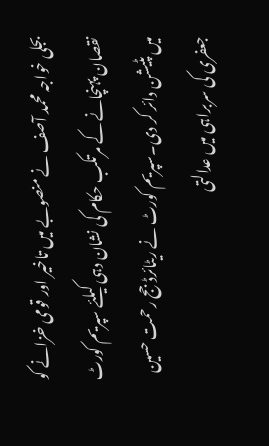بجلی خواجہ محمد آصف نے منصوبے میں تاخیر اور قومی خزانے کو نقصان پہنچانے کے مرتکب حکام کی نشان دہی کیلئے سپریم کورٹ میں پٹیشن دائر کر دی۔سپریم کورٹ نے ریٹائرڈ جج رحمت حسین جعفری کی سربراہی میں عدالتی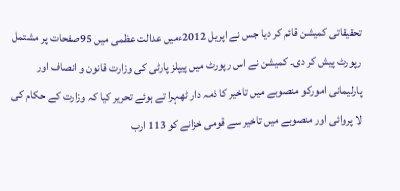تحقیقاتی کمیشن قائم کر دیا جس نے اپریل 2012ءمیں عدالت عظمی میں 95صفحات پر مشتمل رپورٹ پیش کر دی۔ کمیشن نے اس رپورٹ میں پیپلز پارٹی کی وزارت قانون و انصاف اور پارلیمانی امورکو منصوبے میں تاخیر کا ذمہ دار ٹھہرا تے ہوئے تحریر کیا کہ وزارت کے حکام کی لا پروائی اور منصوبے میں تاخیر سے قومی خزانے کو 113 ارب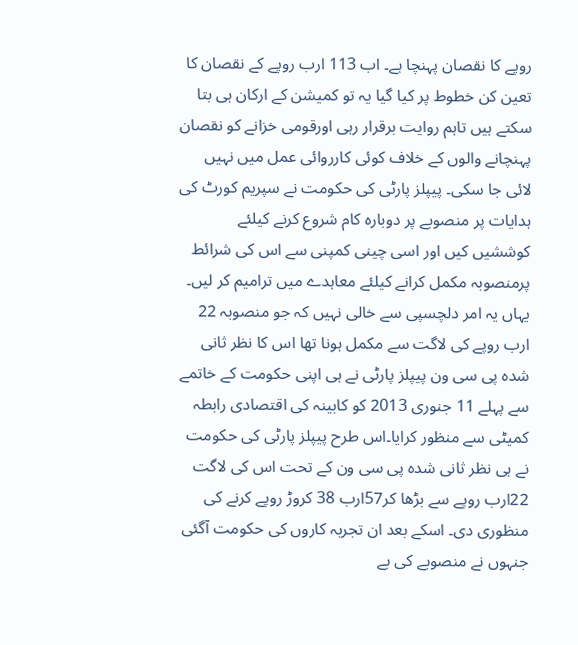روپے کا نقصان پہنچا ہے۔ اب 113 ارب روپے کے نقصان کا تعین کن خطوط پر کیا گیا یہ تو کمیشن کے ارکان ہی بتا سکتے ہیں تاہم روایت برقرار رہی اورقومی خزانے کو نقصان پہنچانے والوں کے خلاف کوئی کارروائی عمل میں نہیں لائی جا سکی۔ پیپلز پارٹی کی حکومت نے سپریم کورٹ کی ہدایات پر منصوبے پر دوبارہ کام شروع کرنے کیلئے کوششیں کیں اور اسی چینی کمپنی سے اس کی شرائط پرمنصوبہ مکمل کرانے کیلئے معاہدے میں ترامیم کر لیں۔ یہاں یہ امر دلچسپی سے خالی نہیں کہ جو منصوبہ 22 ارب روپے کی لاگت سے مکمل ہونا تھا اس کا نظر ثانی شدہ پی سی ون پیپلز پارٹی نے ہی اپنی حکومت کے خاتمے سے پہلے 11 جنوری 2013 کو کابینہ کی اقتصادی رابطہ کمیٹی سے منظور کرایا۔اس طرح پیپلز پارٹی کی حکومت نے ہی نظر ثانی شدہ پی سی ون کے تحت اس کی لاگت 22ارب روپے سے بڑھا کر57ارب 38 کروڑ روپے کرنے کی منظوری دی۔ اسکے بعد ان تجربہ کاروں کی حکومت آگئی جنہوں نے منصوبے کی بے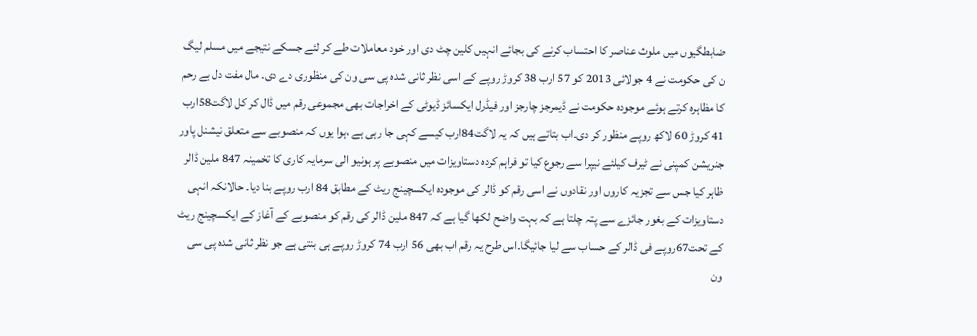ضابطگیوں میں ملوث عناصر کا احتساب کرنے کی بجائے انہیں کلین چٹ دی اور خود معاملات طے کر لئے جسکے نتیجے میں مسلم لیگ ن کی حکومت نے 4 جولائی 2013 کو 57 ارب 38 کروڑ روپے کے اسی نظر ثانی شدہ پی سی ون کی منظوری دے دی۔ مال مفت دل بے رحم کا مظاہرہ کرتے ہوئے موجودہ حکومت نے ڈیمرجز چارجز اور فیڈرل ایکسائز ڈیوٹی کے اخراجات بھی مجموعی رقم میں ڈال کر کل لاگت58ارب 41 کروڑ 60 لاکھ روپے منظور کر دی۔اب بتاتے ہیں کہ یہ لاگت84ارب کیسے کہی جا رہی ہے ،ہوا یوں کہ منصوبے سے متعلق نیشنل پاور جنریشن کمپنی نے ٹیرف کیلئے نیپرا سے رجوع کیا تو فراہم کردہ دستاویزات میں منصوبے پر ہونیو الی سرمایہ کاری کا تخمینہ 847 ملین ڈالر ظاہر کیا جس سے تجزیہ کاروں اور نقادوں نے اسی رقم کو ڈالر کی موجودہ ایکسچینج ریٹ کے مطابق 84 ارب روپے بنا دیا۔ حالانکہ انہی دستاویزات کے بغور جائزے سے پتہ چلتا ہے کہ بہت واضح لکھا گیا ہے کہ 847 ملین ڈالر کی رقم کو منصوبے کے آغاز کے ایکسچینج ریٹ کے تحت67روپے فی ڈالر کے حساب سے لیا جائیگا۔اس طرح یہ رقم اب بھی 56 ارب 74 کروڑ روپے ہی بنتی ہے جو نظر ثانی شدہ پی سی ون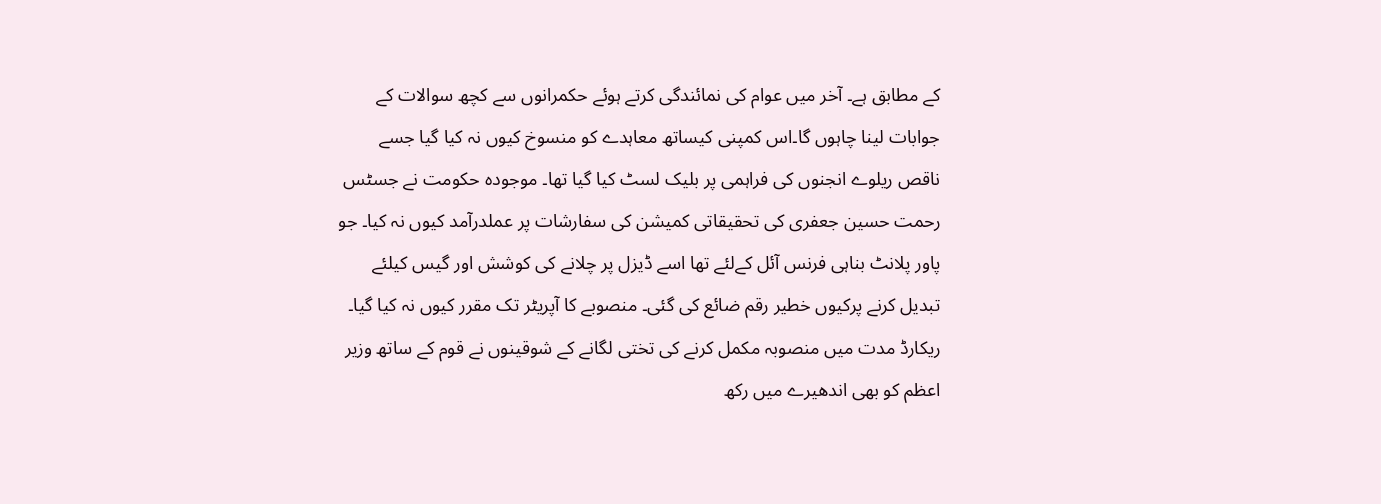کے مطابق ہے۔ آخر میں عوام کی نمائندگی کرتے ہوئے حکمرانوں سے کچھ سوالات کے جوابات لینا چاہوں گا۔اس کمپنی کیساتھ معاہدے کو منسوخ کیوں نہ کیا گیا جسے ناقص ریلوے انجنوں کی فراہمی پر بلیک لسٹ کیا گیا تھا۔ موجودہ حکومت نے جسٹس رحمت حسین جعفری کی تحقیقاتی کمیشن کی سفارشات پر عملدرآمد کیوں نہ کیا۔ جو پاور پلانٹ بناہی فرنس آئل کےلئے تھا اسے ڈیزل پر چلانے کی کوشش اور گیس کیلئے تبدیل کرنے پرکیوں خطیر رقم ضائع کی گئی۔ منصوبے کا آپریٹر تک مقرر کیوں نہ کیا گیا۔ ریکارڈ مدت میں منصوبہ مکمل کرنے کی تختی لگانے کے شوقینوں نے قوم کے ساتھ وزیر اعظم کو بھی اندھیرے میں رکھ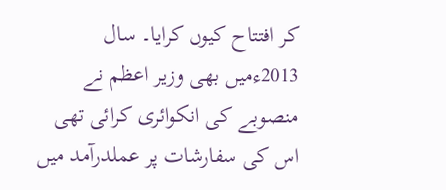کر افتتاح کیوں کرایا۔ سال 2013ءمیں بھی وزیر اعظم نے منصوبے کی انکوائری کرائی تھی اس کی سفارشات پر عملدرآمد میں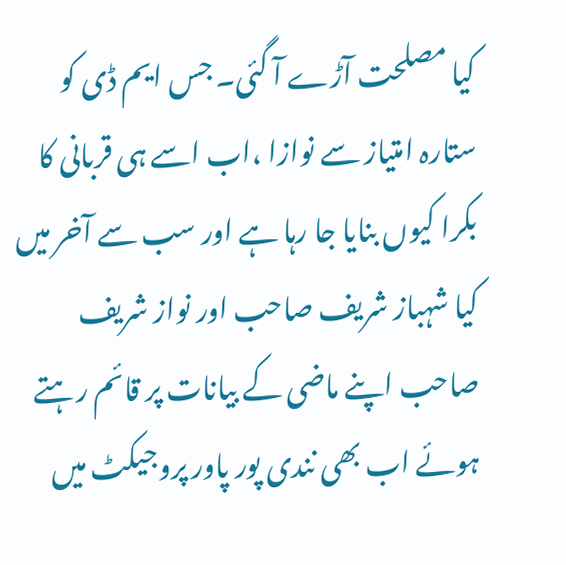کیا مصلحت آڑے آ گئی۔ جس ایم ڈی کو ستارہ امتیاز سے نوازا ،اب اسے ہی قربانی کا بکرا کیوں بنایا جا رہا ہے اور سب سے آخر میں کیا شہباز شریف صاحب اور نواز شریف صاحب اپنے ماضی کے بیانات پر قائم رہتے ہوئے اب بھی نندی پور پاور پروجیکٹ میں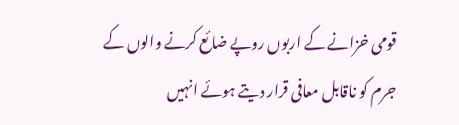قومی خزانے کے اربوں روپے ضائع کرنے والوں کے جرم کو ناقابل معافی قرار دیتے ہوئے انہیں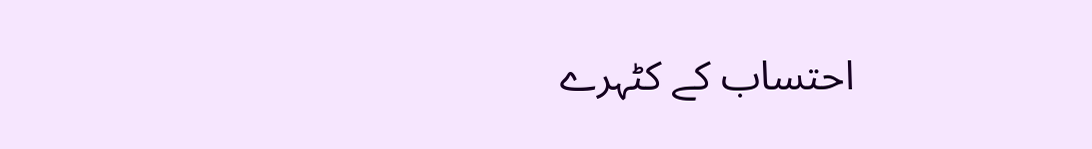احتساب کے کٹہرے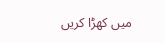میں کھڑا کریں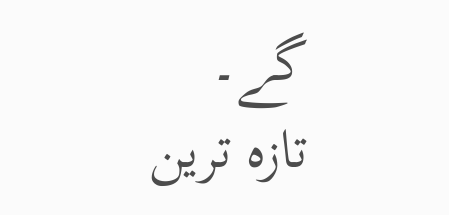گے۔
تازہ ترین